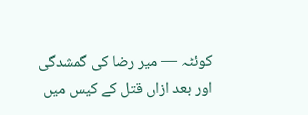کوئٹہ — میر رضا کی گمشدگی اور بعد ازاں قتل کے کیس میں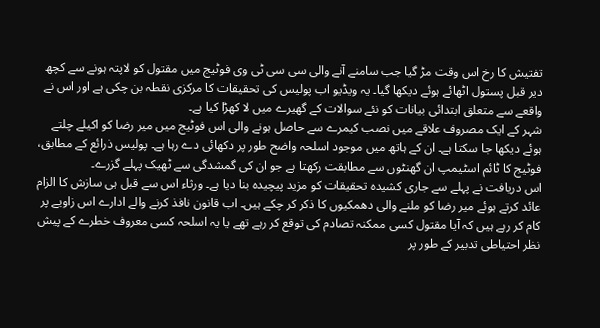تفتیش کا رخ اس وقت مڑ گیا جب سامنے آنے والی سی سی ٹی وی فوٹیج میں مقتول کو لاپتہ ہونے سے کچھ دیر قبل پستول اٹھائے ہوئے دیکھا گیا۔ یہ ویڈیو اب پولیس کی تحقیقات کا مرکزی نقطہ بن چکی ہے اور اس نے واقعے سے متعلق ابتدائی بیانات کو نئے سوالات کے گھیرے میں لا کھڑا کیا ہے۔
شہر کے ایک مصروف علاقے میں نصب کیمرے سے حاصل ہونے والی اس فوٹیج میں میر رضا کو اکیلے چلتے ہوئے دیکھا جا سکتا ہے۔ ان کے ہاتھ میں موجود اسلحہ واضح طور پر دکھائی دے رہا ہے۔ پولیس ذرائع کے مطابق، فوٹیج کا ٹائم اسٹیمپ ان گھنٹوں سے مطابقت رکھتا ہے جو ان کی گمشدگی سے ٹھیک پہلے گزرے۔
اس دریافت نے پہلے سے جاری کشیدہ تحقیقات کو مزید پیچیدہ بنا دیا ہے۔ ورثاء اس سے قبل ہی سازش کا الزام عائد کرتے ہوئے میر رضا کو ملنے والی دھمکیوں کا ذکر کر چکے ہیں۔ اب قانون نافذ کرنے والے ادارے اس زاویے پر کام کر رہے ہیں کہ آیا مقتول کسی ممکنہ تصادم کی توقع کر رہے تھے یا یہ اسلحہ کسی معروف خطرے کے پیش نظر احتیاطی تدبیر کے طور پر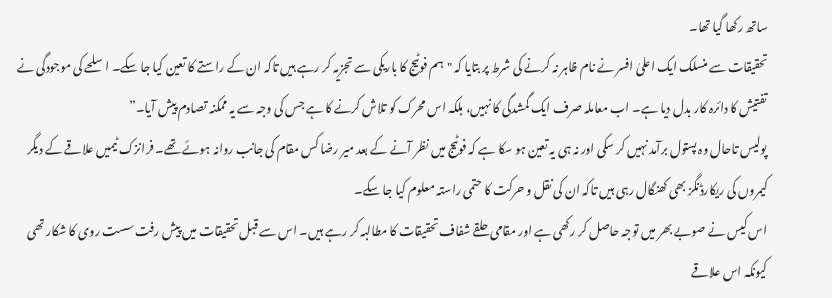ساتھ رکھا گیا تھا۔
تحقیقات سے منسلک ایک اعلیٰ افسر نے نام ظاہر نہ کرنے کی شرط پر بتایا کہ "ہم فوٹیج کا باریکی سے تجزیہ کر رہے ہیں تاکہ ان کے راستے کا تعین کیا جا سکے۔ اسلحے کی موجودگی نے تفتیش کا دائرہ کار بدل دیا ہے۔ اب معاملہ صرف ایک گمشدگی کا نہیں، بلکہ اس محرک کو تلاش کرنے کا ہے جس کی وجہ سے یہ ممکنہ تصادم پیش آیا۔”
پولیس تاحال وہ پستول برآمد نہیں کر سکی اور نہ ہی یہ تعین ہو سکا ہے کہ فوٹیج میں نظر آنے کے بعد میر رضا کس مقام کی جانب روانہ ہوئے تھے۔ فرانزک ٹیمیں علاقے کے دیگر کیمروں کی ریکارڈنگز بھی کھنگال رہی ہیں تاکہ ان کی نقل و حرکت کا حتمی راستہ معلوم کیا جا سکے۔
اس کیس نے صوبے بھر میں توجہ حاصل کر رکھی ہے اور مقامی حلقے شفاف تحقیقات کا مطالبہ کر رہے ہیں۔ اس سے قبل تحقیقات میں پیش رفت سست روی کا شکار تھی کیونکہ اس علاقے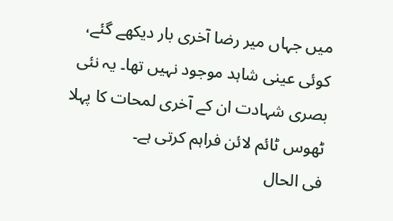میں جہاں میر رضا آخری بار دیکھے گئے، کوئی عینی شاہد موجود نہیں تھا۔ یہ نئی بصری شہادت ان کے آخری لمحات کا پہلا ٹھوس ٹائم لائن فراہم کرتی ہے۔
فی الحال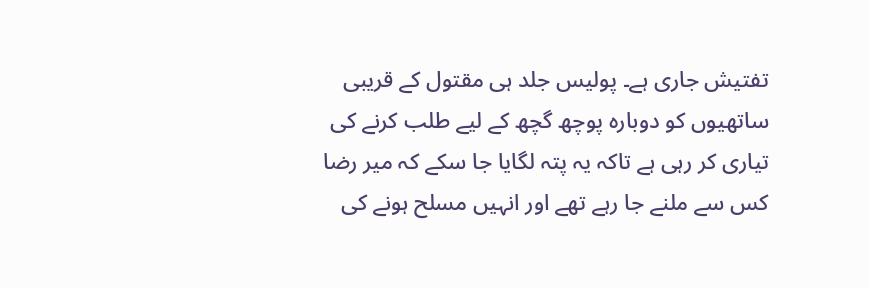تفتیش جاری ہے۔ پولیس جلد ہی مقتول کے قریبی ساتھیوں کو دوبارہ پوچھ گچھ کے لیے طلب کرنے کی تیاری کر رہی ہے تاکہ یہ پتہ لگایا جا سکے کہ میر رضا کس سے ملنے جا رہے تھے اور انہیں مسلح ہونے کی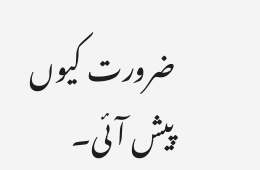ضرورت کیوں پیش آئی۔